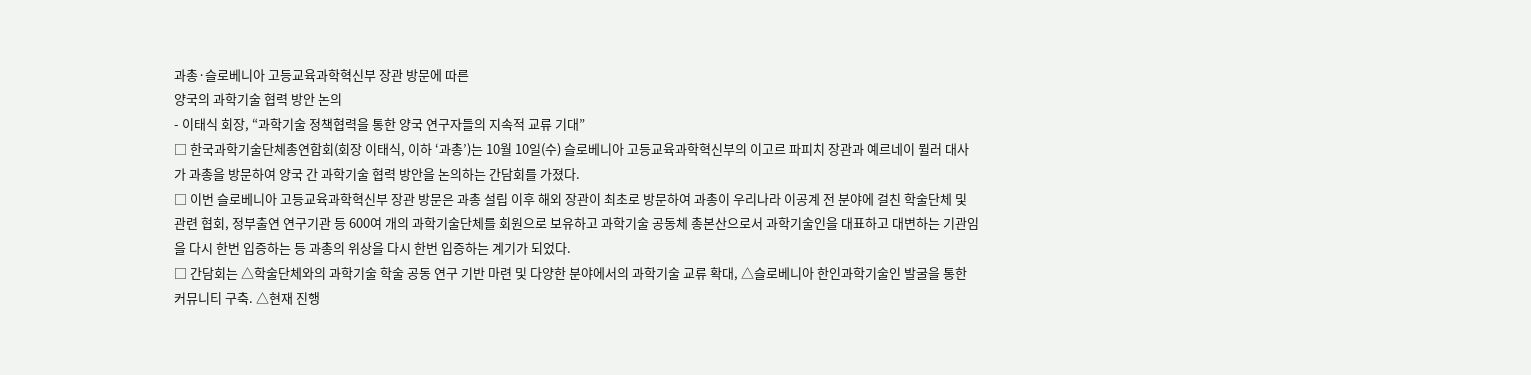과총·슬로베니아 고등교육과학혁신부 장관 방문에 따른
양국의 과학기술 협력 방안 논의
- 이태식 회장, “과학기술 정책협력을 통한 양국 연구자들의 지속적 교류 기대”
□ 한국과학기술단체총연합회(회장 이태식, 이하 ‘과총’)는 10월 10일(수) 슬로베니아 고등교육과학혁신부의 이고르 파피치 장관과 예르네이 뮐러 대사가 과총을 방문하여 양국 간 과학기술 협력 방안을 논의하는 간담회를 가졌다.
□ 이번 슬로베니아 고등교육과학혁신부 장관 방문은 과총 설립 이후 해외 장관이 최초로 방문하여 과총이 우리나라 이공계 전 분야에 걸친 학술단체 및 관련 협회, 정부출연 연구기관 등 600여 개의 과학기술단체를 회원으로 보유하고 과학기술 공동체 총본산으로서 과학기술인을 대표하고 대변하는 기관임을 다시 한번 입증하는 등 과총의 위상을 다시 한번 입증하는 계기가 되었다.
□ 간담회는 △학술단체와의 과학기술 학술 공동 연구 기반 마련 및 다양한 분야에서의 과학기술 교류 확대, △슬로베니아 한인과학기술인 발굴을 통한 커뮤니티 구축. △현재 진행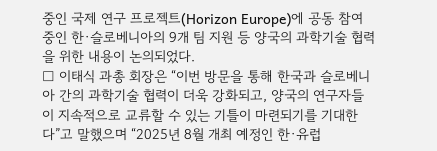중인 국제 연구 프로젝트(Horizon Europe)에 공동 참여 중인 한·슬로베니아의 9개 팀 지원 등 양국의 과학기술 협력을 위한 내용이 논의되었다.
□ 이태식 과총 회장은 “이번 방문을 통해 한국과 슬로베니아 간의 과학기술 협력이 더욱 강화되고, 양국의 연구자들이 지속적으로 교류할 수 있는 기틀이 마련되기를 기대한다”고 말했으며 “2025년 8월 개최 예정인 한·유럽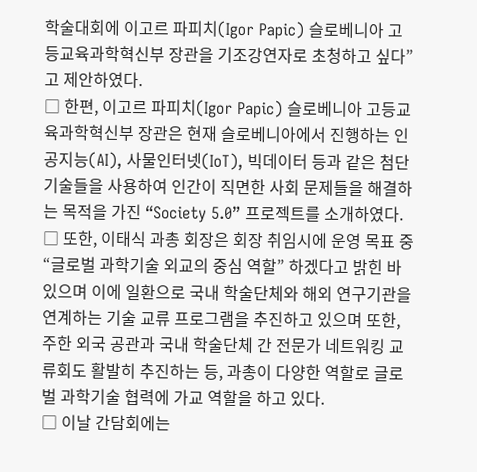학술대회에 이고르 파피치(Igor Papic) 슬로베니아 고등교육과학혁신부 장관을 기조강연자로 초청하고 싶다”고 제안하였다.
□ 한편, 이고르 파피치(Igor Papic) 슬로베니아 고등교육과학혁신부 장관은 현재 슬로베니아에서 진행하는 인공지능(AI), 사물인터넷(IoT), 빅데이터 등과 같은 첨단 기술들을 사용하여 인간이 직면한 사회 문제들을 해결하는 목적을 가진 “Society 5.0” 프로젝트를 소개하였다.
□ 또한, 이태식 과총 회장은 회장 취임시에 운영 목표 중 “글로벌 과학기술 외교의 중심 역할” 하겠다고 밝힌 바 있으며 이에 일환으로 국내 학술단체와 해외 연구기관을 연계하는 기술 교류 프로그램을 추진하고 있으며 또한, 주한 외국 공관과 국내 학술단체 간 전문가 네트워킹 교류회도 활발히 추진하는 등, 과총이 다양한 역할로 글로벌 과학기술 협력에 가교 역할을 하고 있다.
□ 이날 간담회에는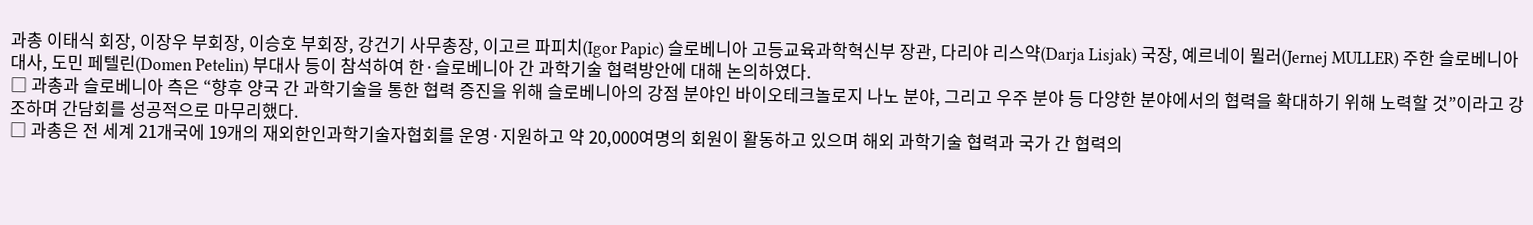과총 이태식 회장, 이장우 부회장, 이승호 부회장, 강건기 사무총장, 이고르 파피치(Igor Papic) 슬로베니아 고등교육과학혁신부 장관, 다리야 리스약(Darja Lisjak) 국장, 예르네이 뮐러(Jernej MULLER) 주한 슬로베니아 대사, 도민 페텔린(Domen Petelin) 부대사 등이 참석하여 한·슬로베니아 간 과학기술 협력방안에 대해 논의하였다.
□ 과총과 슬로베니아 측은 “향후 양국 간 과학기술을 통한 협력 증진을 위해 슬로베니아의 강점 분야인 바이오테크놀로지 나노 분야, 그리고 우주 분야 등 다양한 분야에서의 협력을 확대하기 위해 노력할 것”이라고 강조하며 간담회를 성공적으로 마무리했다.
□ 과총은 전 세계 21개국에 19개의 재외한인과학기술자협회를 운영·지원하고 약 20,000여명의 회원이 활동하고 있으며 해외 과학기술 협력과 국가 간 협력의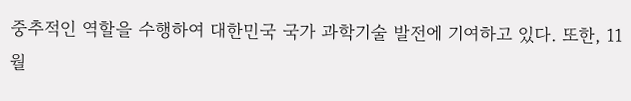중추적인 역할을 수행하여 대한민국 국가 과학기술 발전에 기여하고 있다. 또한, 11월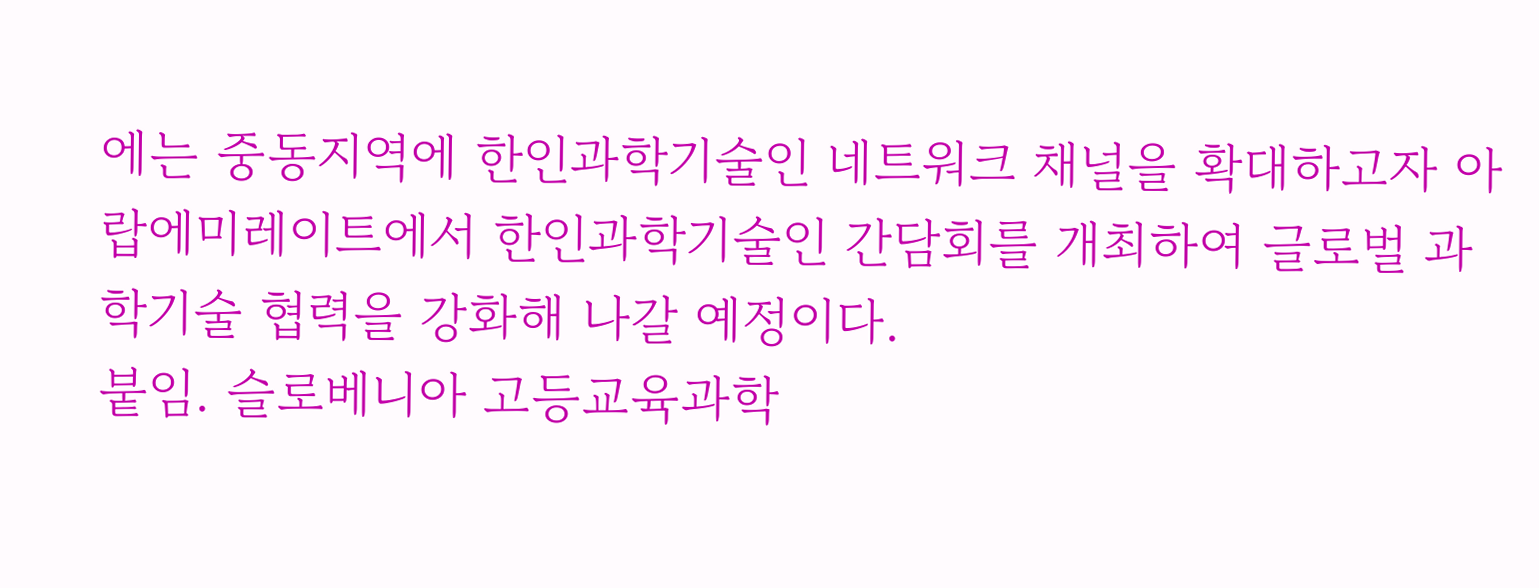에는 중동지역에 한인과학기술인 네트워크 채널을 확대하고자 아랍에미레이트에서 한인과학기술인 간담회를 개최하여 글로벌 과학기술 협력을 강화해 나갈 예정이다.
붙임. 슬로베니아 고등교육과학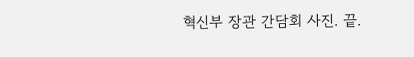혁신부 장관 간담회 사진. 끝.